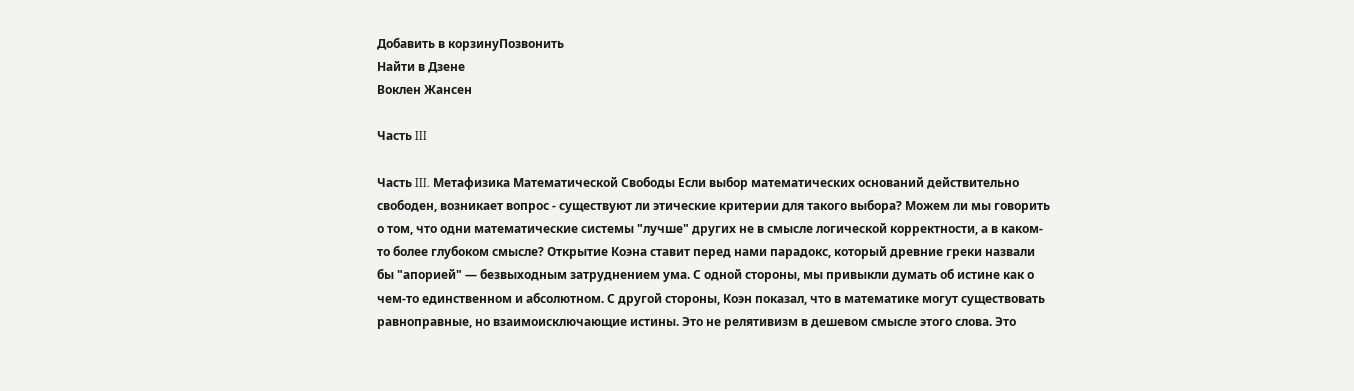Добавить в корзинуПозвонить
Найти в Дзене
Воклен Жансен

Часть III

Часть III. Метафизика Математической Свободы Если выбор математических оснований действительно свободен, возникает вопрос - существуют ли этические критерии для такого выбора? Можем ли мы говорить о том, что одни математические системы "лучше" других не в смысле логической корректности, а в каком-то более глубоком смысле? Открытие Коэна ставит перед нами парадокс, который древние греки назвали бы "апорией" — безвыходным затруднением ума. С одной стороны, мы привыкли думать об истине как о чем-то единственном и абсолютном. С другой стороны, Коэн показал, что в математике могут существовать равноправные, но взаимоисключающие истины. Это не релятивизм в дешевом смысле этого слова. Это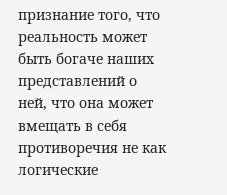признание того, что реальность может быть богаче наших представлений о ней, что она может вмещать в себя противоречия не как логические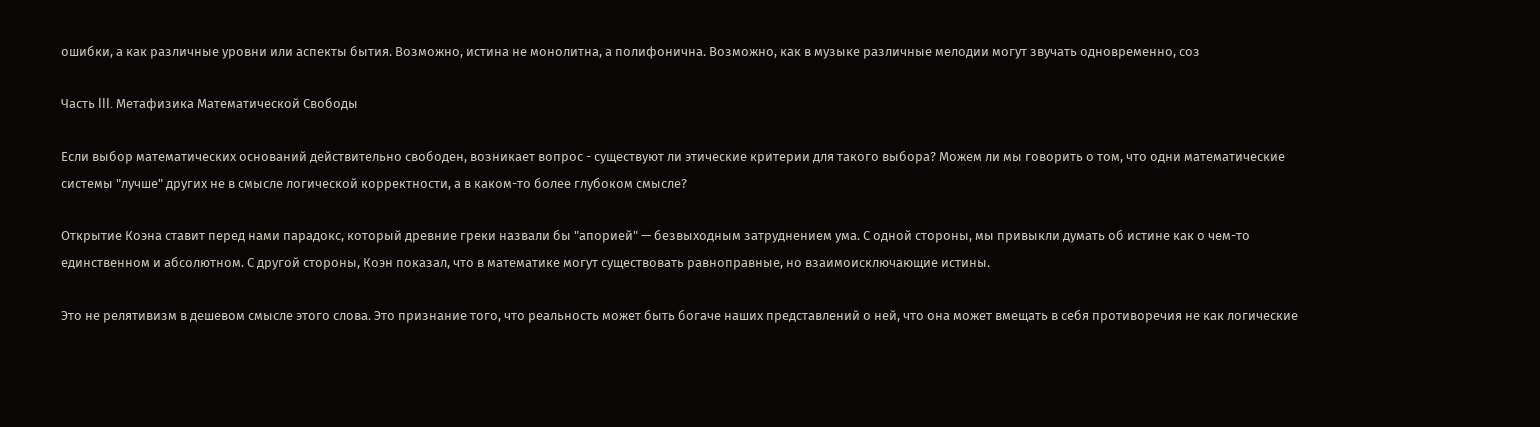ошибки, а как различные уровни или аспекты бытия. Возможно, истина не монолитна, а полифонична. Возможно, как в музыке различные мелодии могут звучать одновременно, соз

Часть III. Метафизика Математической Свободы

Если выбор математических оснований действительно свободен, возникает вопрос - существуют ли этические критерии для такого выбора? Можем ли мы говорить о том, что одни математические системы "лучше" других не в смысле логической корректности, а в каком-то более глубоком смысле?

Открытие Коэна ставит перед нами парадокс, который древние греки назвали бы "апорией" — безвыходным затруднением ума. С одной стороны, мы привыкли думать об истине как о чем-то единственном и абсолютном. С другой стороны, Коэн показал, что в математике могут существовать равноправные, но взаимоисключающие истины.

Это не релятивизм в дешевом смысле этого слова. Это признание того, что реальность может быть богаче наших представлений о ней, что она может вмещать в себя противоречия не как логические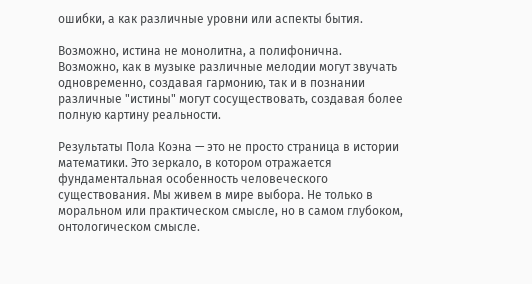ошибки, а как различные уровни или аспекты бытия.

Возможно, истина не монолитна, а полифонична. Возможно, как в музыке различные мелодии могут звучать одновременно, создавая гармонию, так и в познании различные "истины" могут сосуществовать, создавая более полную картину реальности.

Результаты Пола Коэна — это не просто страница в истории математики. Это зеркало, в котором отражается фундаментальная особенность человеческого существования. Мы живем в мире выбора. Не только в моральном или практическом смысле, но в самом глубоком, онтологическом смысле.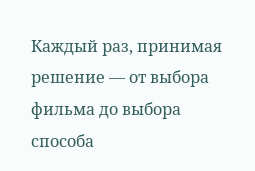Каждый раз, принимая решение — от выбора фильма до выбора способа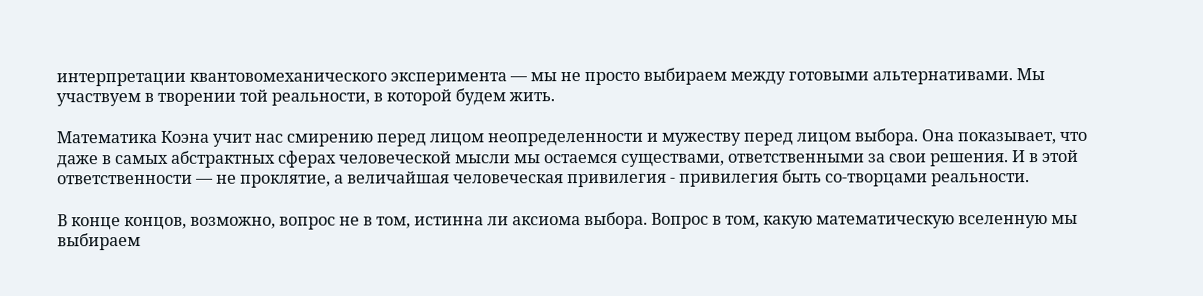интерпретации квантовомеханического эксперимента — мы не просто выбираем между готовыми альтернативами. Мы участвуем в творении той реальности, в которой будем жить.

Математика Коэна учит нас смирению перед лицом неопределенности и мужеству перед лицом выбора. Она показывает, что даже в самых абстрактных сферах человеческой мысли мы остаемся существами, ответственными за свои решения. И в этой ответственности — не проклятие, а величайшая человеческая привилегия - привилегия быть со-творцами реальности.

В конце концов, возможно, вопрос не в том, истинна ли аксиома выбора. Вопрос в том, какую математическую вселенную мы выбираем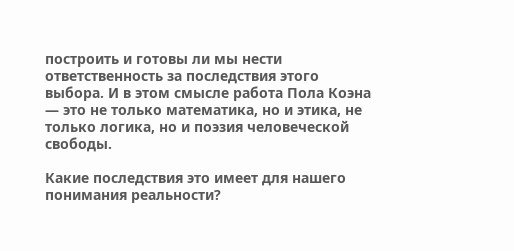построить и готовы ли мы нести ответственность за последствия этого выбора. И в этом смысле работа Пола Коэна — это не только математика, но и этика, не только логика, но и поэзия человеческой свободы.

Какие последствия это имеет для нашего понимания реальности?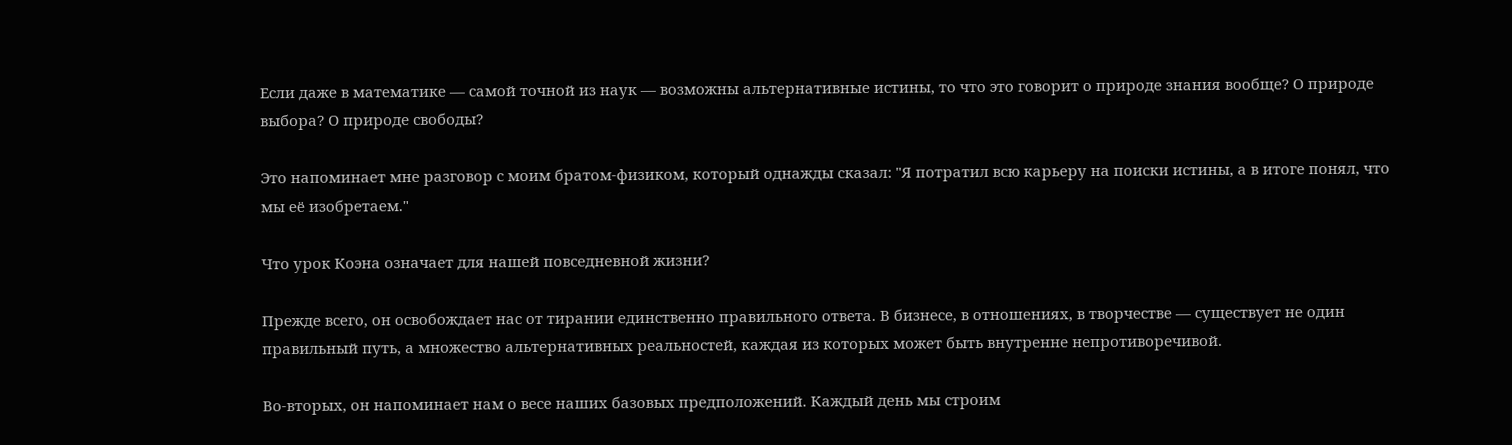Если даже в математике — самой точной из наук — возможны альтернативные истины, то что это говорит о природе знания вообще? О природе выбора? О природе свободы?

Это напоминает мне разговор с моим братом-физиком, который однажды сказал: "Я потратил всю карьеру на поиски истины, а в итоге понял, что мы её изобретаем."

Что урок Коэна означает для нашей повседневной жизни?

Прежде всего, он освобождает нас от тирании единственно правильного ответа. В бизнесе, в отношениях, в творчестве — существует не один правильный путь, а множество альтернативных реальностей, каждая из которых может быть внутренне непротиворечивой.

Во-вторых, он напоминает нам о весе наших базовых предположений. Каждый день мы строим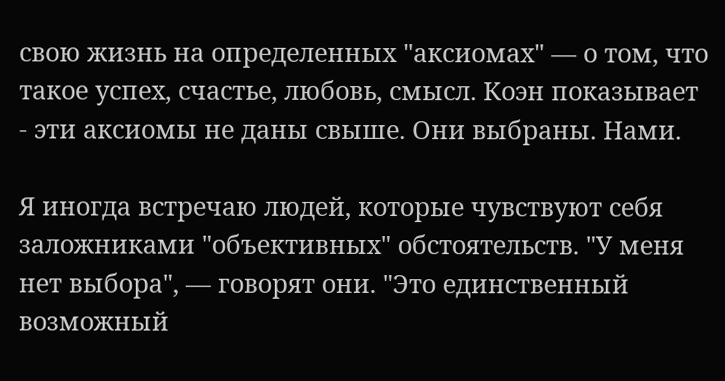свою жизнь на определенных "аксиомах" — о том, что такое успех, счастье, любовь, смысл. Коэн показывает - эти аксиомы не даны свыше. Они выбраны. Нами.

Я иногда встречаю людей, которые чувствуют себя заложниками "объективных" обстоятельств. "У меня нет выбора", — говорят они. "Это единственный возможный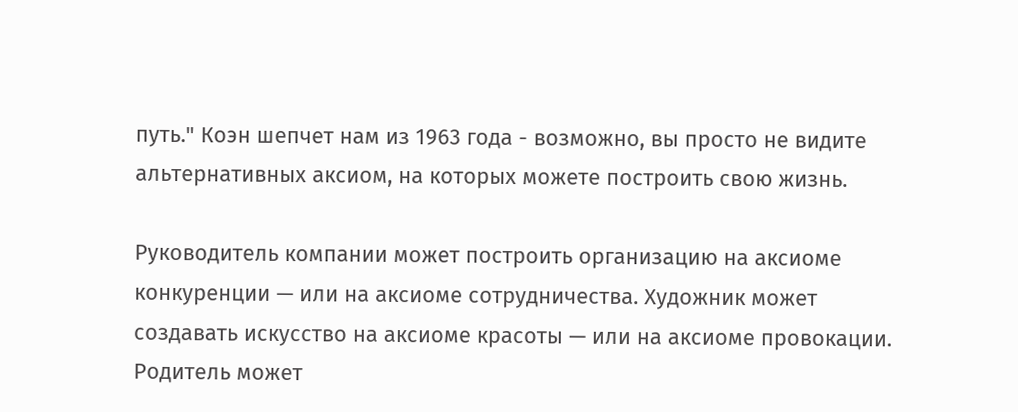путь." Коэн шепчет нам из 1963 года - возможно, вы просто не видите альтернативных аксиом, на которых можете построить свою жизнь.

Руководитель компании может построить организацию на аксиоме конкуренции — или на аксиоме сотрудничества. Художник может создавать искусство на аксиоме красоты — или на аксиоме провокации. Родитель может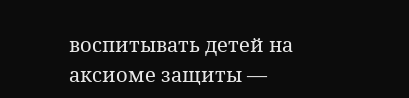воспитывать детей на аксиоме защиты —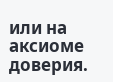или на аксиоме доверия.